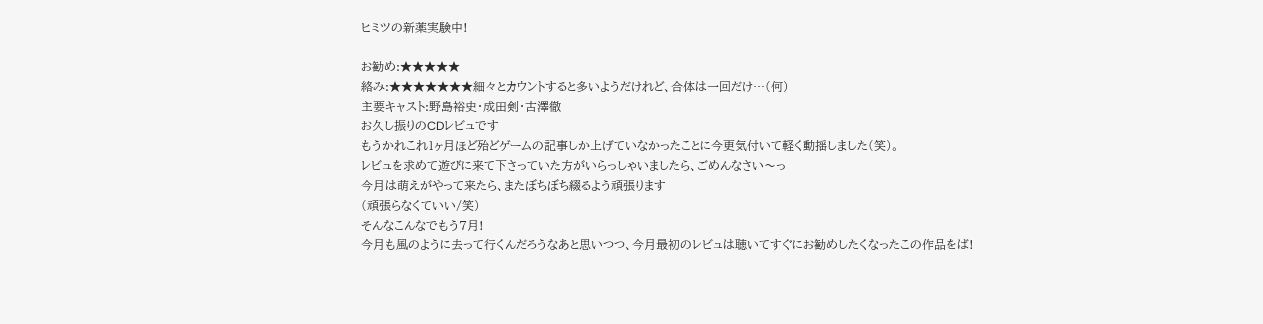ヒミツの新薬実験中!

お勧め:★★★★★
絡み:★★★★★★★細々とカウントすると多いようだけれど、合体は一回だけ…(何)
主要キャスト:野島裕史・成田剣・古澤徹
お久し振りのCDレビュです
もうかれこれ1ヶ月ほど殆どゲームの記事しか上げていなかったことに今更気付いて軽く動揺しました(笑)。
レビュを求めて遊びに来て下さっていた方がいらっしゃいましたら、ごめんなさい〜っ
今月は萌えがやって来たら、またぼちぼち綴るよう頑張ります
(頑張らなくていい/笑)
そんなこんなでもう7月!
今月も風のように去って行くんだろうなあと思いつつ、今月最初のレビュは聴いてすぐにお勧めしたくなったこの作品をば!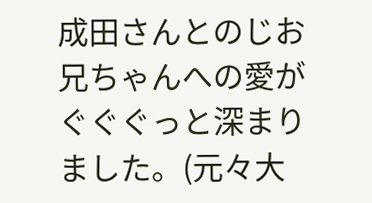成田さんとのじお兄ちゃんへの愛がぐぐぐっと深まりました。(元々大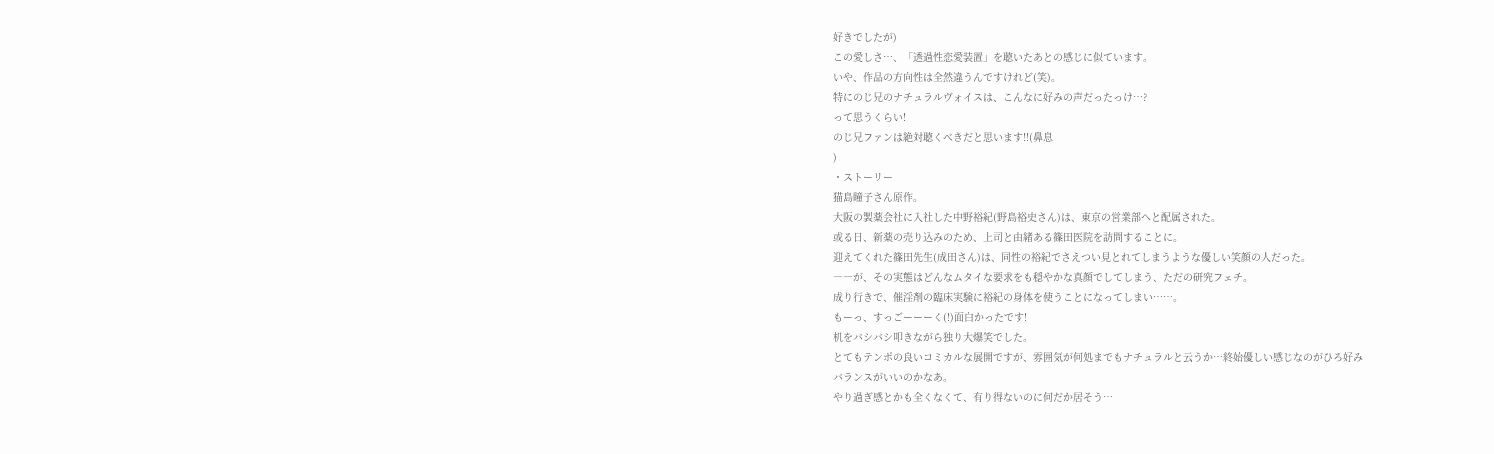好きでしたが)
この愛しさ…、「透過性恋愛装置」を聴いたあとの感じに似ています。
いや、作品の方向性は全然違うんですけれど(笑)。
特にのじ兄のナチュラルヴォイスは、こんなに好みの声だったっけ…?
って思うくらい!
のじ兄ファンは絶対聴くべきだと思います!!(鼻息
)
・ストーリー
猫島瞳子さん原作。
大阪の製薬会社に入社した中野裕紀(野島裕史さん)は、東京の営業部へと配属された。
或る日、新薬の売り込みのため、上司と由緒ある篠田医院を訪問することに。
迎えてくれた篠田先生(成田さん)は、同性の裕紀でさえつい見とれてしまうような優しい笑顔の人だった。
――が、その実態はどんなムタイな要求をも穏やかな真顔でしてしまう、ただの研究フェチ。
成り行きで、催淫剤の臨床実験に裕紀の身体を使うことになってしまい……。
もーっ、すっごーーーく(!)面白かったです!
机をバシバシ叩きながら独り大爆笑でした。
とてもテンポの良いコミカルな展開ですが、雰囲気が何処までもナチュラルと云うか…終始優しい感じなのがひろ好み
バランスがいいのかなあ。
やり過ぎ感とかも全くなくて、有り得ないのに何だか居そう…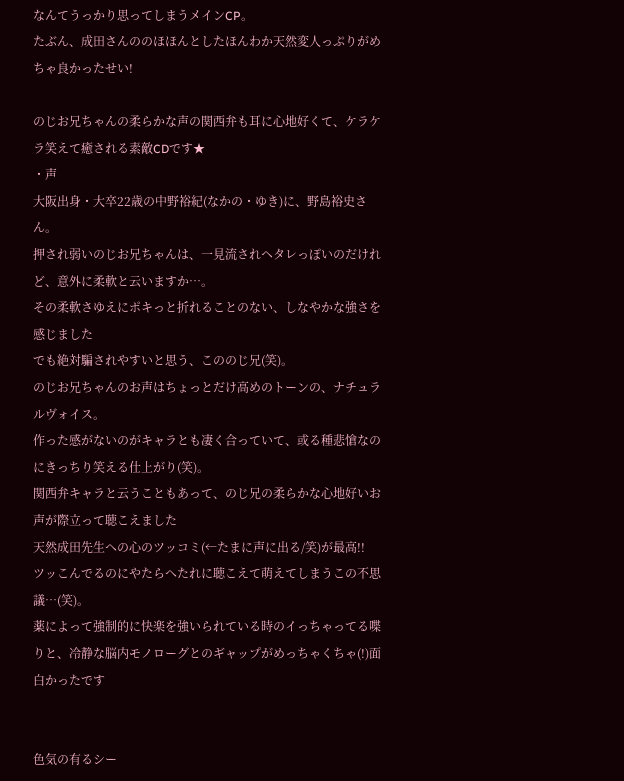なんてうっかり思ってしまうメインCP。
たぶん、成田さんののほほんとしたほんわか天然変人っぷりがめちゃ良かったせい!

のじお兄ちゃんの柔らかな声の関西弁も耳に心地好くて、ケラケラ笑えて癒される素敵CDです★
・声
大阪出身・大卒22歳の中野裕紀(なかの・ゆき)に、野島裕史さん。
押され弱いのじお兄ちゃんは、一見流されヘタレっぽいのだけれど、意外に柔軟と云いますか…。
その柔軟さゆえにポキっと折れることのない、しなやかな強さを感じました
でも絶対騙されやすいと思う、こののじ兄(笑)。
のじお兄ちゃんのお声はちょっとだけ高めのトーンの、ナチュラルヴォイス。
作った感がないのがキャラとも凄く合っていて、或る種悲愴なのにきっちり笑える仕上がり(笑)。
関西弁キャラと云うこともあって、のじ兄の柔らかな心地好いお声が際立って聴こえました
天然成田先生への心のツッコミ(←たまに声に出る/笑)が最高!!
ツッこんでるのにやたらへたれに聴こえて萌えてしまうこの不思議…(笑)。
薬によって強制的に快楽を強いられている時のイっちゃってる喋りと、冷静な脳内モノローグとのギャップがめっちゃくちゃ(!)面白かったです


色気の有るシー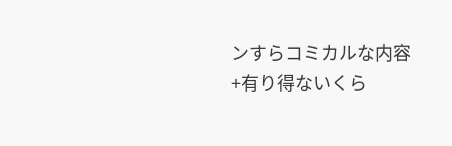ンすらコミカルな内容+有り得ないくら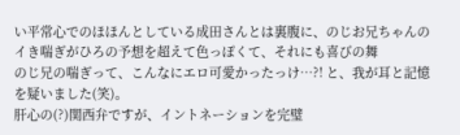い平常心でのほほんとしている成田さんとは裏腹に、のじお兄ちゃんのイき喘ぎがひろの予想を超えて色っぽくて、それにも喜びの舞
のじ兄の喘ぎって、こんなにエロ可愛かったっけ…?! と、我が耳と記憶を疑いました(笑)。
肝心の(?)関西弁ですが、イントネーションを完璧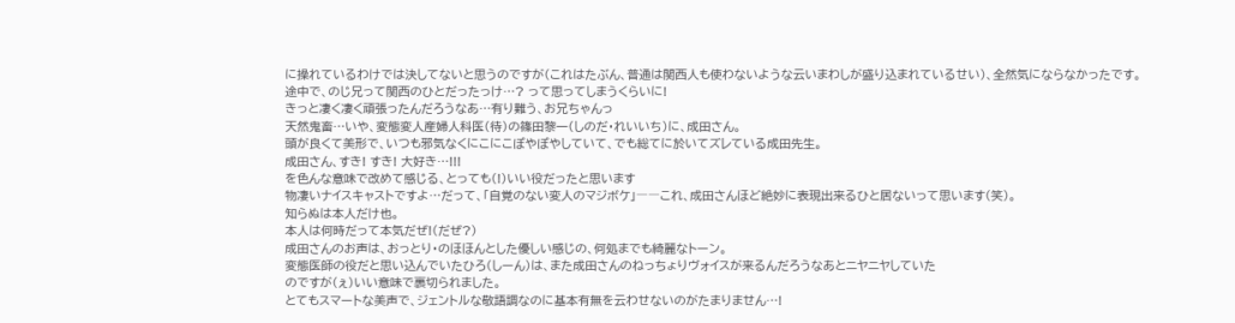に操れているわけでは決してないと思うのですが(これはたぶん、普通は関西人も使わないような云いまわしが盛り込まれているせい)、全然気にならなかったです。
途中で、のじ兄って関西のひとだったっけ…? って思ってしまうくらいに!
きっと凄く凄く頑張ったんだろうなあ…有り難う、お兄ちゃんっ
天然鬼畜…いや、変態変人産婦人科医(待)の篠田黎一(しのだ・れいいち)に、成田さん。
頭が良くて美形で、いつも邪気なくにこにこぽやぽやしていて、でも総てに於いてズレている成田先生。
成田さん、すき! すき! 大好き…!!!
を色んな意味で改めて感じる、とっても(!)いい役だったと思います
物凄いナイスキャストですよ…だって、「自覚のない変人のマジボケ」――これ、成田さんほど絶妙に表現出来るひと居ないって思います(笑)。
知らぬは本人だけ也。
本人は何時だって本気だぜ!(だぜ?)
成田さんのお声は、おっとり・のほほんとした優しい感じの、何処までも綺麗なトーン。
変態医師の役だと思い込んでいたひろ(しーん)は、また成田さんのねっちょりヴォイスが来るんだろうなあとニヤニヤしていた
のですが(ぇ)いい意味で裏切られました。
とてもスマートな美声で、ジェントルな敬語調なのに基本有無を云わせないのがたまりません…!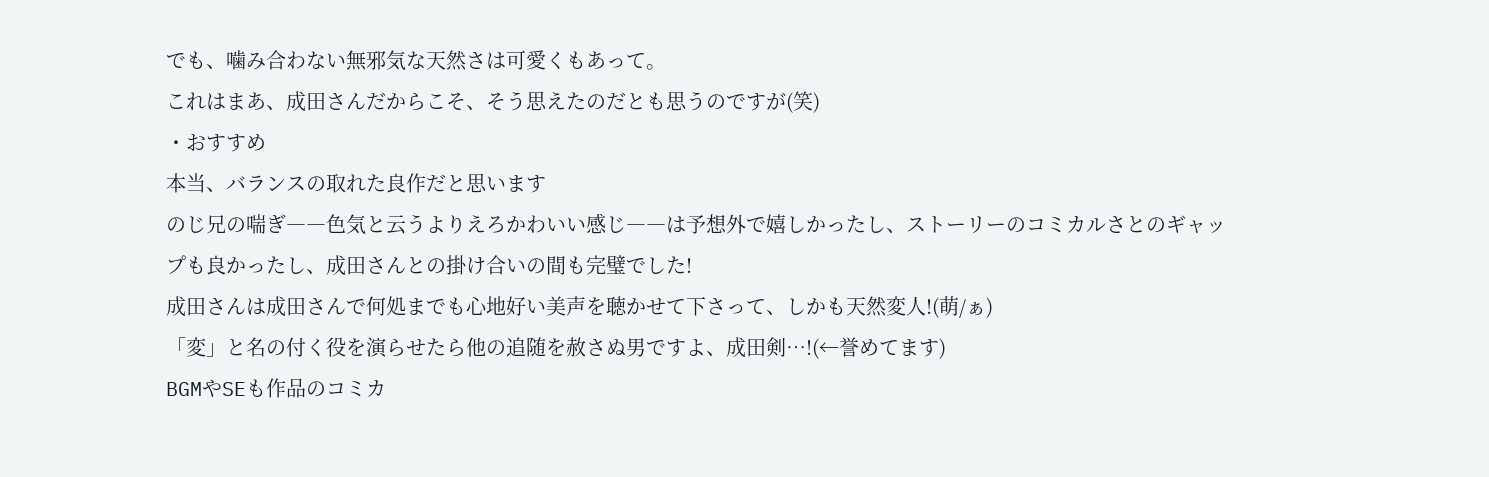でも、噛み合わない無邪気な天然さは可愛くもあって。
これはまあ、成田さんだからこそ、そう思えたのだとも思うのですが(笑)
・おすすめ
本当、バランスの取れた良作だと思います
のじ兄の喘ぎ――色気と云うよりえろかわいい感じ――は予想外で嬉しかったし、ストーリーのコミカルさとのギャップも良かったし、成田さんとの掛け合いの間も完璧でした!
成田さんは成田さんで何処までも心地好い美声を聴かせて下さって、しかも天然変人!(萌/ぁ)
「変」と名の付く役を演らせたら他の追随を赦さぬ男ですよ、成田剣…!(←誉めてます)
BGMやSEも作品のコミカ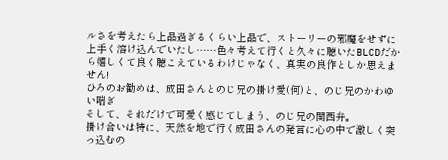ルさを考えたら上品過ぎるくらい上品で、ストーリーの邪魔をせずに上手く溶け込んでいたし……色々考えて行くと久々に聴いたBLCDだから嬉しくて良く聴こえているわけじゃなく、真実の良作としか思えません!
ひろのお勧めは、成田さんとのじ兄の掛け愛(何)と、のじ兄のかわゆい喘ぎ
そして、それだけで可愛く感じてしまう、のじ兄の関西弁。
掛け合いは特に、天然を地で行く成田さんの発言に心の中で激しく突っ込むの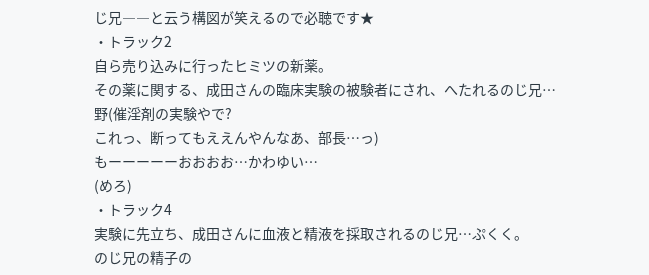じ兄――と云う構図が笑えるので必聴です★
・トラック2
自ら売り込みに行ったヒミツの新薬。
その薬に関する、成田さんの臨床実験の被験者にされ、へたれるのじ兄…
野(催淫剤の実験やで?
これっ、断ってもええんやんなあ、部長…っ)
もーーーーーおおおお…かわゆい…
(めろ)
・トラック4
実験に先立ち、成田さんに血液と精液を採取されるのじ兄…ぷくく。
のじ兄の精子の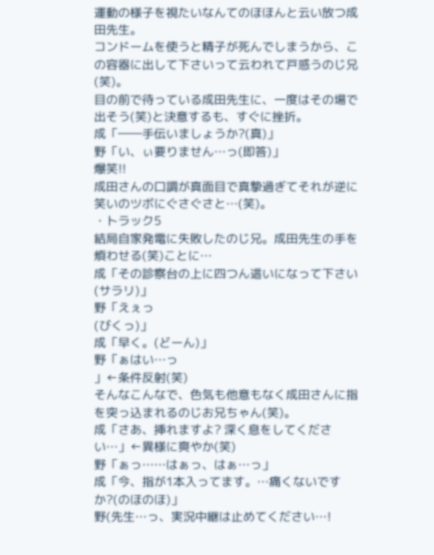運動の様子を視たいなんてのほほんと云い放つ成田先生。
コンドームを使うと精子が死んでしまうから、この容器に出して下さいって云われて戸惑うのじ兄(笑)。
目の前で待っている成田先生に、一度はその場で出そう(笑)と決意するも、すぐに挫折。
成「――手伝いましょうか?(真)」
野「い、ぃ要りません…っ(即答)」
爆笑!!
成田さんの口調が真面目で真摯過ぎてそれが逆に笑いのツボにぐさぐさと…(笑)。
・トラック5
結局自家発電に失敗したのじ兄。成田先生の手を煩わせる(笑)ことに…
成「その診察台の上に四つん這いになって下さい(サラリ)」
野「えぇっ
(びくっ)」
成「早く。(どーん)」
野「ぁはい…っ
」←条件反射(笑)
そんなこんなで、色気も他意もなく成田さんに指を突っ込まれるのじお兄ちゃん(笑)。
成「さあ、挿れますよ? 深く息をしてください…」←異様に爽やか(笑)
野「ぁっ……はぁっ、はぁ…っ」
成「今、指が1本入ってます。…痛くないですか?(のほのほ)」
野(先生…っ、実況中継は止めてください…!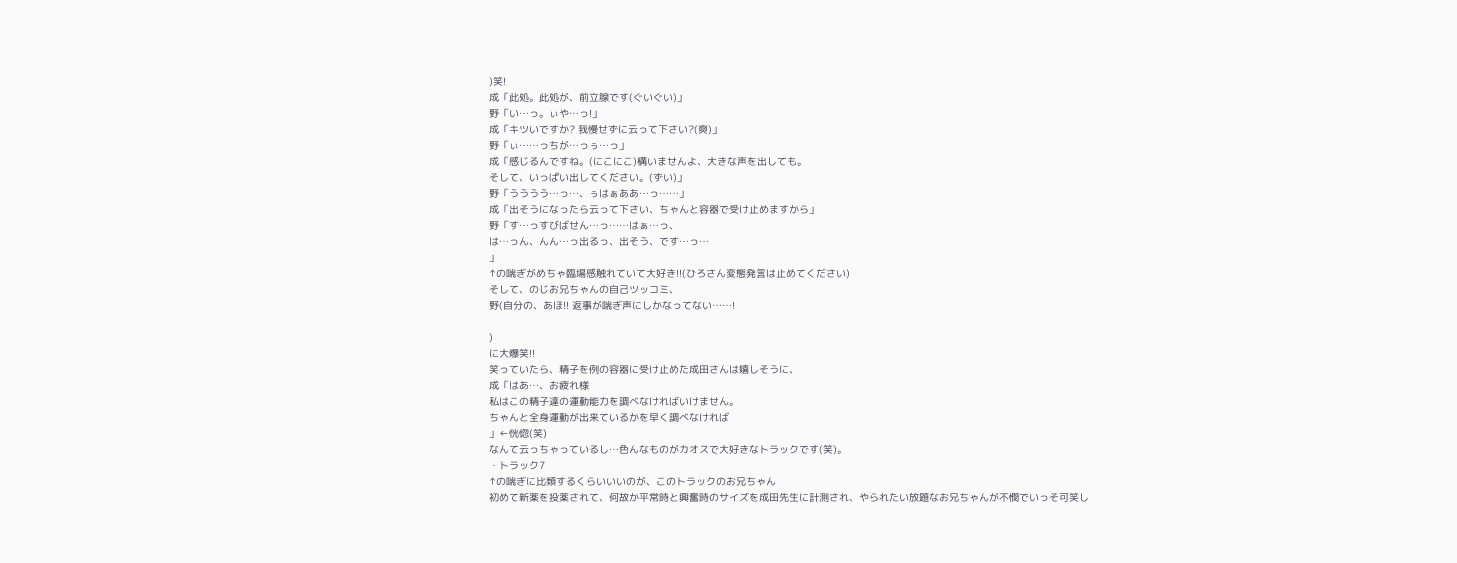)笑!
成「此処。此処が、前立腺です(ぐいぐい)」
野「い…っ。ぃや…っ!」
成「キツいですか? 我慢せずに云って下さい?(爽)」
野「ぃ……っちが…っぅ…っ」
成「感じるんですね。(にこにこ)構いませんよ、大きな声を出しても。
そして、いっぱい出してください。(ずい)」
野「うううう…っ…、ぅはぁああ…っ……」
成「出そうになったら云って下さい、ちゃんと容器で受け止めますから」
野「す…っすびばせん…っ……はぁ…っ、
は…っん、んん…っ出るっ、出そう、です…っ…
」
↑の喘ぎがめちゃ臨場感触れていて大好き!!(ひろさん変態発言は止めてください)
そして、のじお兄ちゃんの自己ツッコミ、
野(自分の、あほ!! 返事が喘ぎ声にしかなってない……!

)
に大爆笑!!
笑っていたら、精子を例の容器に受け止めた成田さんは嬉しそうに、
成「はあ…、お疲れ様
私はこの精子達の運動能力を調べなければいけません。
ちゃんと全身運動が出来ているかを早く調べなければ
」←恍惚(笑)
なんて云っちゃっているし…色んなものがカオスで大好きなトラックです(笑)。
・トラック7
↑の喘ぎに比類するくらいいいのが、このトラックのお兄ちゃん
初めて新薬を投薬されて、何故か平常時と興奮時のサイズを成田先生に計測され、やられたい放題なお兄ちゃんが不憫でいっそ可笑し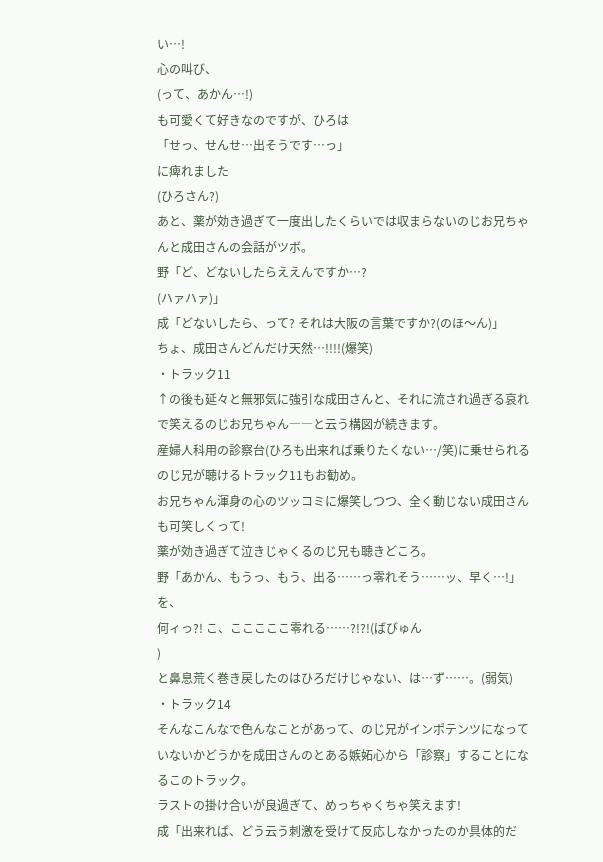い…!
心の叫び、
(って、あかん…!)
も可愛くて好きなのですが、ひろは
「せっ、せんせ…出そうです…っ」
に痺れました
(ひろさん?)
あと、薬が効き過ぎて一度出したくらいでは収まらないのじお兄ちゃんと成田さんの会話がツボ。
野「ど、どないしたらええんですか…?
(ハァハァ)」
成「どないしたら、って? それは大阪の言葉ですか?(のほ〜ん)」
ちょ、成田さんどんだけ天然…!!!!(爆笑)
・トラック11
↑の後も延々と無邪気に強引な成田さんと、それに流され過ぎる哀れで笑えるのじお兄ちゃん――と云う構図が続きます。
産婦人科用の診察台(ひろも出来れば乗りたくない…/笑)に乗せられるのじ兄が聴けるトラック11もお勧め。
お兄ちゃん渾身の心のツッコミに爆笑しつつ、全く動じない成田さんも可笑しくって!
薬が効き過ぎて泣きじゃくるのじ兄も聴きどころ。
野「あかん、もうっ、もう、出る……っ零れそう……ッ、早く…!」
を、
何ィっ?! こ、こここここ零れる……?!?!(ばびゅん
)
と鼻息荒く巻き戻したのはひろだけじゃない、は…ず……。(弱気)
・トラック14
そんなこんなで色んなことがあって、のじ兄がインポテンツになっていないかどうかを成田さんのとある嫉妬心から「診察」することになるこのトラック。
ラストの掛け合いが良過ぎて、めっちゃくちゃ笑えます!
成「出来れば、どう云う刺激を受けて反応しなかったのか具体的だ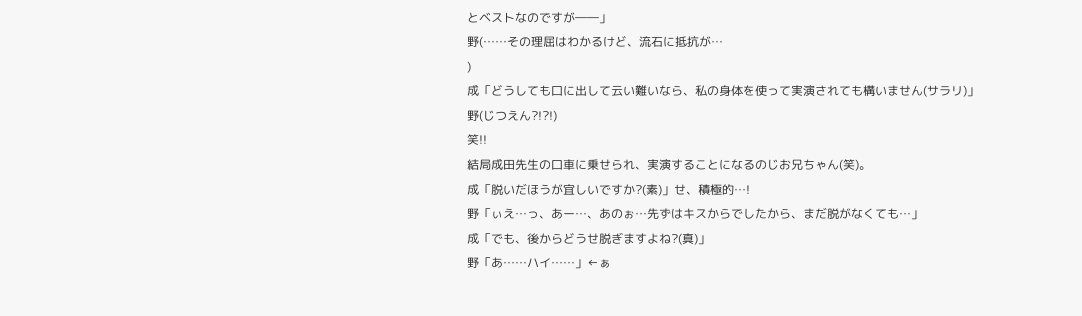とベストなのですが――」
野(……その理屈はわかるけど、流石に抵抗が…
)
成「どうしても口に出して云い難いなら、私の身体を使って実演されても構いません(サラリ)」
野(じつえん?!?!)
笑!!
結局成田先生の口車に乗せられ、実演することになるのじお兄ちゃん(笑)。
成「脱いだほうが宜しいですか?(素)」せ、積極的…!
野「ぃえ…っ、あー…、あのぉ…先ずはキスからでしたから、まだ脱がなくても…」
成「でも、後からどうせ脱ぎますよね?(真)」
野「あ……ハイ……」←ぁ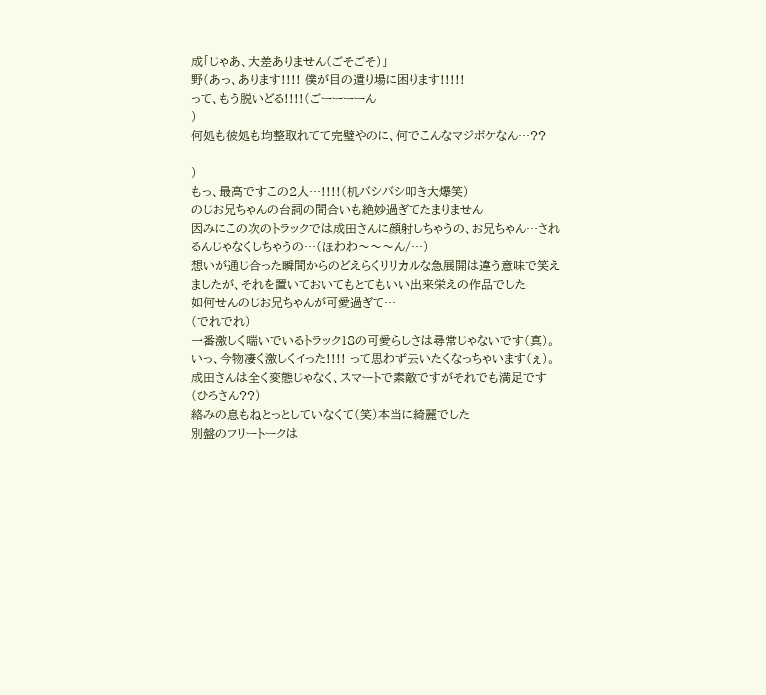成「じゃあ、大差ありません(ごそごそ)」
野(あっ、あります!!!! 僕が目の遣り場に困ります!!!!!
って、もう脱いどる!!!!(ごーーーーん
)
何処も彼処も均整取れてて完璧やのに、何でこんなマジボケなん…??

)
もっ、最高ですこの2人…!!!!(机バシバシ叩き大爆笑)
のじお兄ちゃんの台詞の間合いも絶妙過ぎてたまりません
因みにこの次のトラックでは成田さんに顔射しちゃうの、お兄ちゃん…されるんじゃなくしちゃうの…(ほわわ〜〜〜ん/…)
想いが通じ合った瞬間からのどえらくリリカルな急展開は違う意味で笑えましたが、それを置いておいてもとてもいい出来栄えの作品でした
如何せんのじお兄ちゃんが可愛過ぎて…
(でれでれ)
一番激しく喘いでいるトラック18の可愛らしさは尋常じゃないです(真)。
いっ、今物凄く激しくイった!!!! って思わず云いたくなっちゃいます(ぇ)。
成田さんは全く変態じゃなく、スマートで素敵ですがそれでも満足です
(ひろさん??)
絡みの息もねとっとしていなくて(笑)本当に綺麗でした
別盤のフリートークは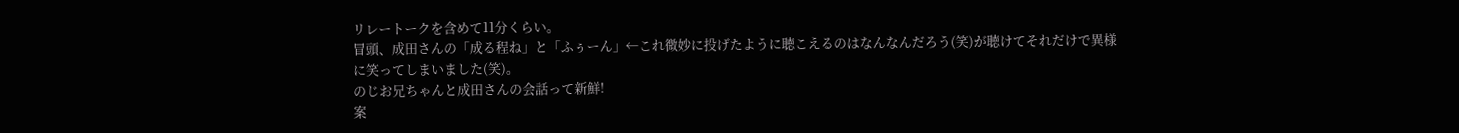リレートークを含めて11分くらい。
冒頭、成田さんの「成る程ね」と「ふぅーん」←これ微妙に投げたように聴こえるのはなんなんだろう(笑)が聴けてそれだけで異様に笑ってしまいました(笑)。
のじお兄ちゃんと成田さんの会話って新鮮!
案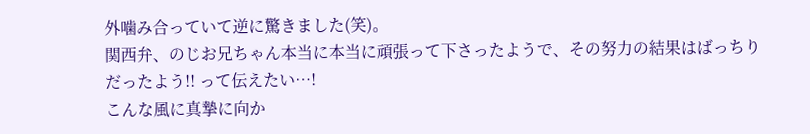外噛み合っていて逆に驚きました(笑)。
関西弁、のじお兄ちゃん本当に本当に頑張って下さったようで、その努力の結果はばっちりだったよう!! って伝えたい…!
こんな風に真摯に向か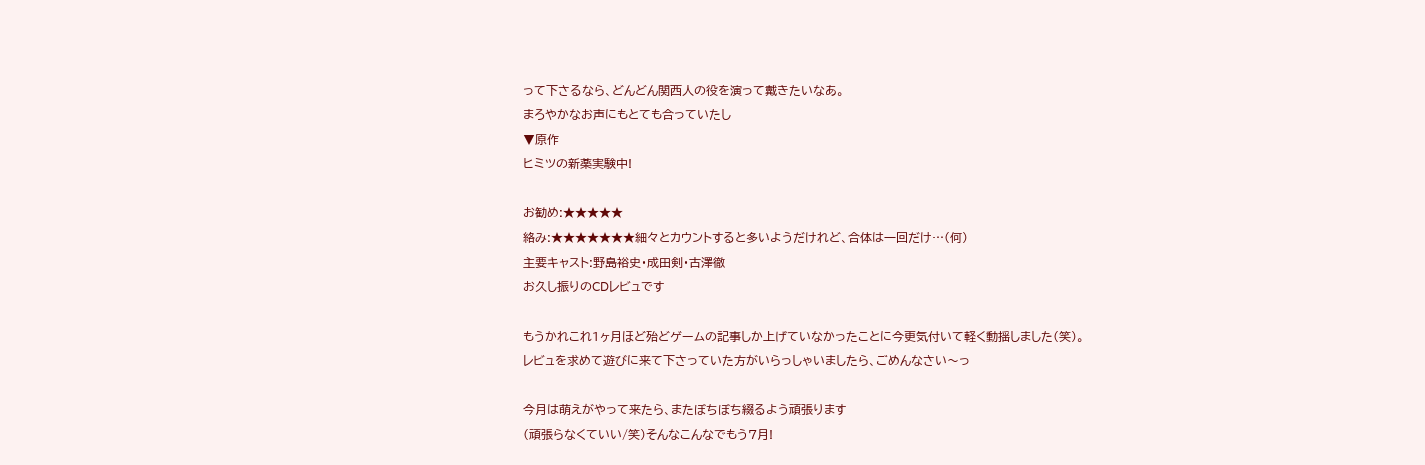って下さるなら、どんどん関西人の役を演って戴きたいなあ。
まろやかなお声にもとても合っていたし
▼原作
ヒミツの新薬実験中!

お勧め:★★★★★
絡み:★★★★★★★細々とカウントすると多いようだけれど、合体は一回だけ…(何)
主要キャスト:野島裕史・成田剣・古澤徹
お久し振りのCDレビュです

もうかれこれ1ヶ月ほど殆どゲームの記事しか上げていなかったことに今更気付いて軽く動揺しました(笑)。
レビュを求めて遊びに来て下さっていた方がいらっしゃいましたら、ごめんなさい〜っ

今月は萌えがやって来たら、またぼちぼち綴るよう頑張ります
(頑張らなくていい/笑)そんなこんなでもう7月!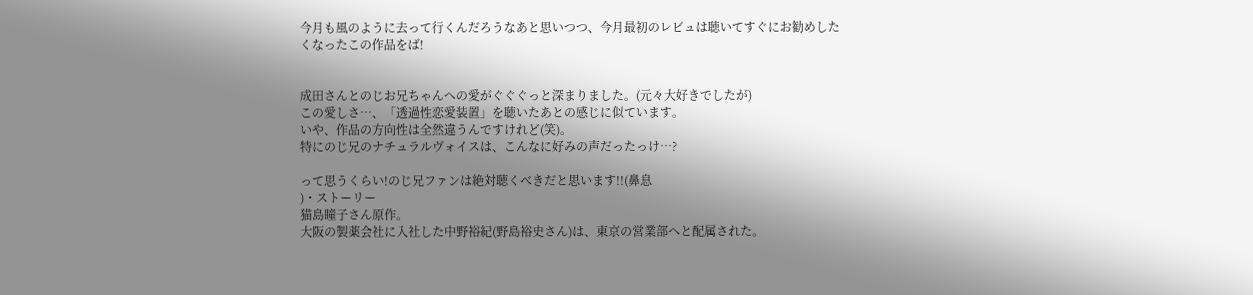今月も風のように去って行くんだろうなあと思いつつ、今月最初のレビュは聴いてすぐにお勧めしたくなったこの作品をば!


成田さんとのじお兄ちゃんへの愛がぐぐぐっと深まりました。(元々大好きでしたが)
この愛しさ…、「透過性恋愛装置」を聴いたあとの感じに似ています。
いや、作品の方向性は全然違うんですけれど(笑)。
特にのじ兄のナチュラルヴォイスは、こんなに好みの声だったっけ…?

って思うくらい!のじ兄ファンは絶対聴くべきだと思います!!(鼻息
)・ストーリー
猫島瞳子さん原作。
大阪の製薬会社に入社した中野裕紀(野島裕史さん)は、東京の営業部へと配属された。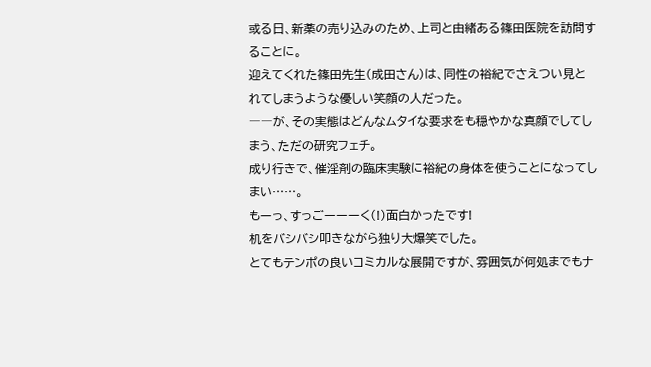或る日、新薬の売り込みのため、上司と由緒ある篠田医院を訪問することに。
迎えてくれた篠田先生(成田さん)は、同性の裕紀でさえつい見とれてしまうような優しい笑顔の人だった。
――が、その実態はどんなムタイな要求をも穏やかな真顔でしてしまう、ただの研究フェチ。
成り行きで、催淫剤の臨床実験に裕紀の身体を使うことになってしまい……。
もーっ、すっごーーーく(!)面白かったです!
机をバシバシ叩きながら独り大爆笑でした。
とてもテンポの良いコミカルな展開ですが、雰囲気が何処までもナ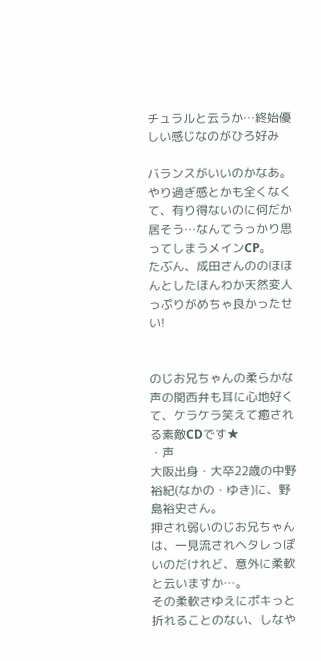チュラルと云うか…終始優しい感じなのがひろ好み

バランスがいいのかなあ。
やり過ぎ感とかも全くなくて、有り得ないのに何だか居そう…なんてうっかり思ってしまうメインCP。
たぶん、成田さんののほほんとしたほんわか天然変人っぷりがめちゃ良かったせい!


のじお兄ちゃんの柔らかな声の関西弁も耳に心地好くて、ケラケラ笑えて癒される素敵CDです★
・声
大阪出身・大卒22歳の中野裕紀(なかの・ゆき)に、野島裕史さん。
押され弱いのじお兄ちゃんは、一見流されヘタレっぽいのだけれど、意外に柔軟と云いますか…。
その柔軟さゆえにポキっと折れることのない、しなや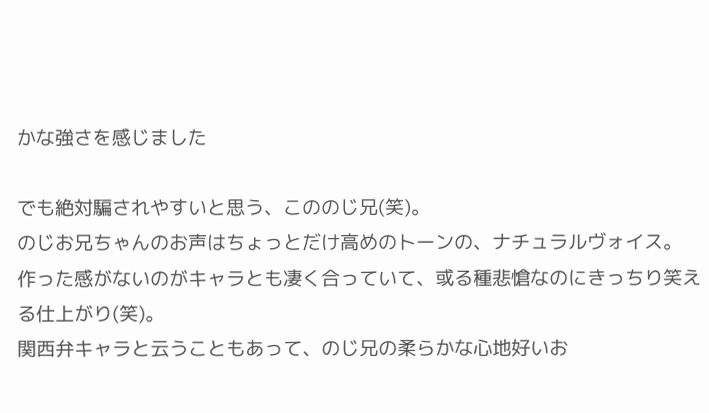かな強さを感じました

でも絶対騙されやすいと思う、こののじ兄(笑)。
のじお兄ちゃんのお声はちょっとだけ高めのトーンの、ナチュラルヴォイス。
作った感がないのがキャラとも凄く合っていて、或る種悲愴なのにきっちり笑える仕上がり(笑)。
関西弁キャラと云うこともあって、のじ兄の柔らかな心地好いお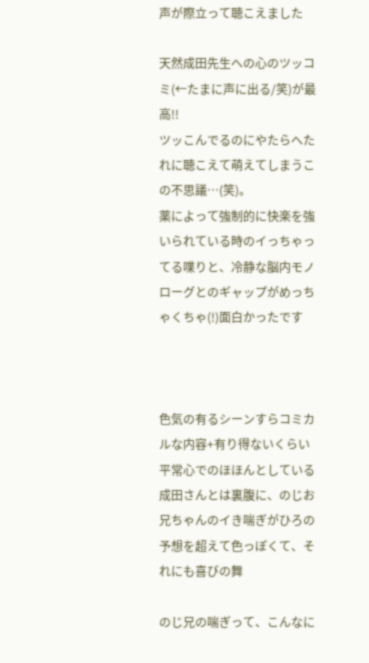声が際立って聴こえました

天然成田先生への心のツッコミ(←たまに声に出る/笑)が最高!!
ツッこんでるのにやたらへたれに聴こえて萌えてしまうこの不思議…(笑)。
薬によって強制的に快楽を強いられている時のイっちゃってる喋りと、冷静な脳内モノローグとのギャップがめっちゃくちゃ(!)面白かったです



色気の有るシーンすらコミカルな内容+有り得ないくらい平常心でのほほんとしている成田さんとは裏腹に、のじお兄ちゃんのイき喘ぎがひろの予想を超えて色っぽくて、それにも喜びの舞

のじ兄の喘ぎって、こんなに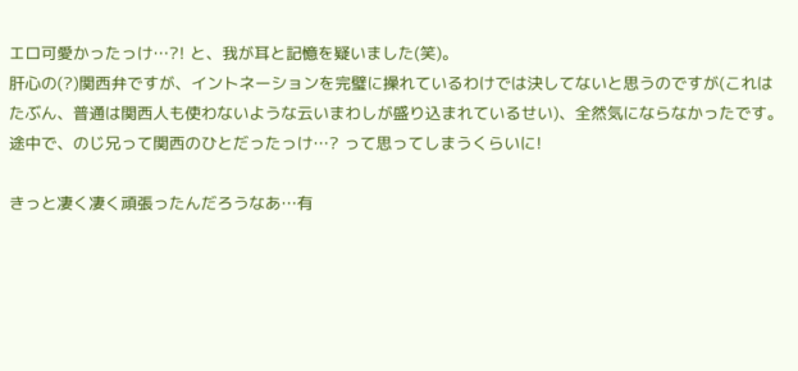エロ可愛かったっけ…?! と、我が耳と記憶を疑いました(笑)。
肝心の(?)関西弁ですが、イントネーションを完璧に操れているわけでは決してないと思うのですが(これはたぶん、普通は関西人も使わないような云いまわしが盛り込まれているせい)、全然気にならなかったです。
途中で、のじ兄って関西のひとだったっけ…? って思ってしまうくらいに!

きっと凄く凄く頑張ったんだろうなあ…有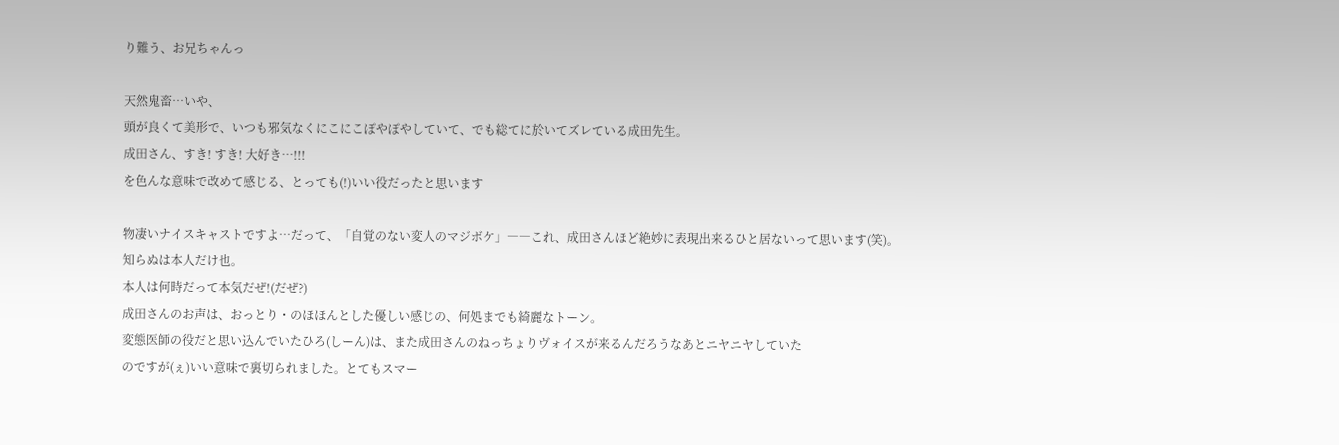り難う、お兄ちゃんっ

天然鬼畜…いや、
頭が良くて美形で、いつも邪気なくにこにこぽやぽやしていて、でも総てに於いてズレている成田先生。
成田さん、すき! すき! 大好き…!!!
を色んな意味で改めて感じる、とっても(!)いい役だったと思います

物凄いナイスキャストですよ…だって、「自覚のない変人のマジボケ」――これ、成田さんほど絶妙に表現出来るひと居ないって思います(笑)。
知らぬは本人だけ也。
本人は何時だって本気だぜ!(だぜ?)
成田さんのお声は、おっとり・のほほんとした優しい感じの、何処までも綺麗なトーン。
変態医師の役だと思い込んでいたひろ(しーん)は、また成田さんのねっちょりヴォイスが来るんだろうなあとニヤニヤしていた
のですが(ぇ)いい意味で裏切られました。とてもスマー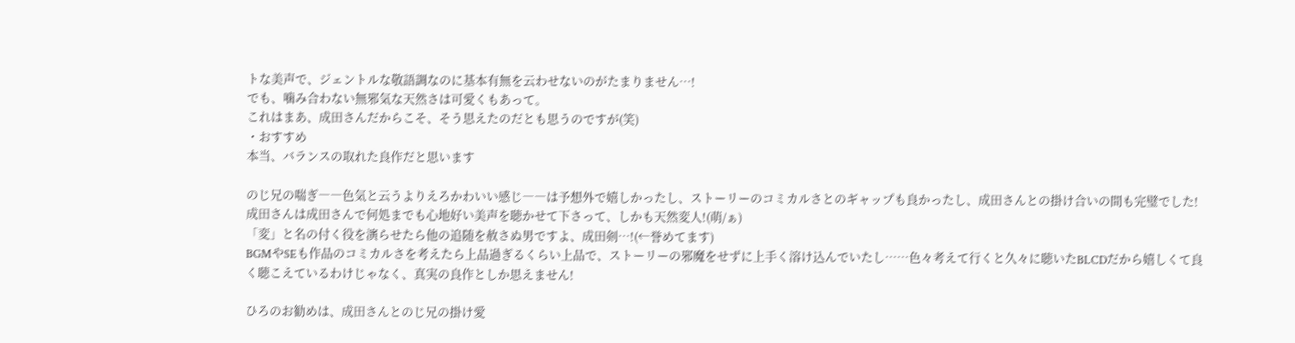トな美声で、ジェントルな敬語調なのに基本有無を云わせないのがたまりません…!
でも、噛み合わない無邪気な天然さは可愛くもあって。
これはまあ、成田さんだからこそ、そう思えたのだとも思うのですが(笑)
・おすすめ
本当、バランスの取れた良作だと思います

のじ兄の喘ぎ――色気と云うよりえろかわいい感じ――は予想外で嬉しかったし、ストーリーのコミカルさとのギャップも良かったし、成田さんとの掛け合いの間も完璧でした!
成田さんは成田さんで何処までも心地好い美声を聴かせて下さって、しかも天然変人!(萌/ぁ)
「変」と名の付く役を演らせたら他の追随を赦さぬ男ですよ、成田剣…!(←誉めてます)
BGMやSEも作品のコミカルさを考えたら上品過ぎるくらい上品で、ストーリーの邪魔をせずに上手く溶け込んでいたし……色々考えて行くと久々に聴いたBLCDだから嬉しくて良く聴こえているわけじゃなく、真実の良作としか思えません!

ひろのお勧めは、成田さんとのじ兄の掛け愛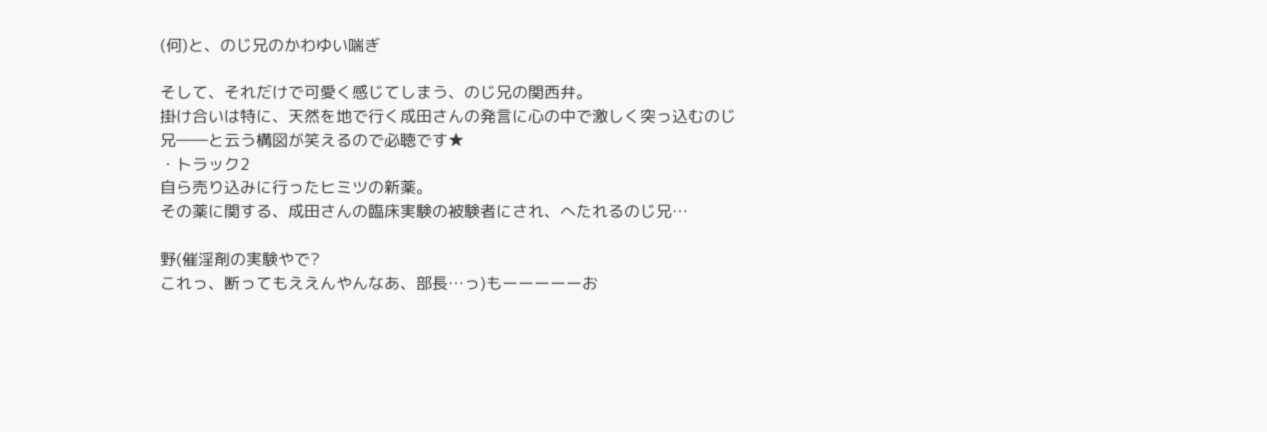(何)と、のじ兄のかわゆい喘ぎ

そして、それだけで可愛く感じてしまう、のじ兄の関西弁。
掛け合いは特に、天然を地で行く成田さんの発言に心の中で激しく突っ込むのじ兄――と云う構図が笑えるので必聴です★
・トラック2
自ら売り込みに行ったヒミツの新薬。
その薬に関する、成田さんの臨床実験の被験者にされ、へたれるのじ兄…

野(催淫剤の実験やで?
これっ、断ってもええんやんなあ、部長…っ)もーーーーーお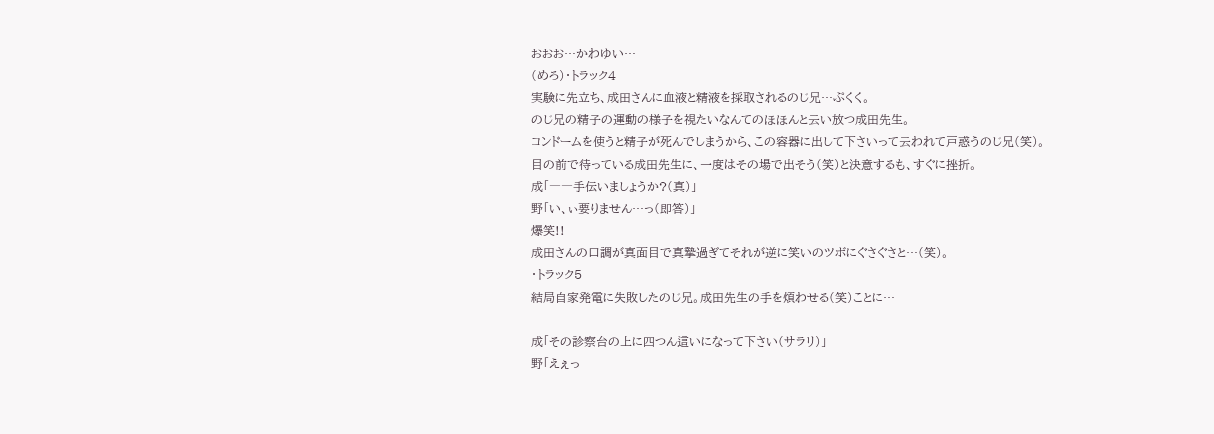おおお…かわゆい…
(めろ)・トラック4
実験に先立ち、成田さんに血液と精液を採取されるのじ兄…ぷくく。
のじ兄の精子の運動の様子を視たいなんてのほほんと云い放つ成田先生。
コンドームを使うと精子が死んでしまうから、この容器に出して下さいって云われて戸惑うのじ兄(笑)。
目の前で待っている成田先生に、一度はその場で出そう(笑)と決意するも、すぐに挫折。
成「――手伝いましょうか?(真)」
野「い、ぃ要りません…っ(即答)」
爆笑!!
成田さんの口調が真面目で真摯過ぎてそれが逆に笑いのツボにぐさぐさと…(笑)。
・トラック5
結局自家発電に失敗したのじ兄。成田先生の手を煩わせる(笑)ことに…

成「その診察台の上に四つん這いになって下さい(サラリ)」
野「えぇっ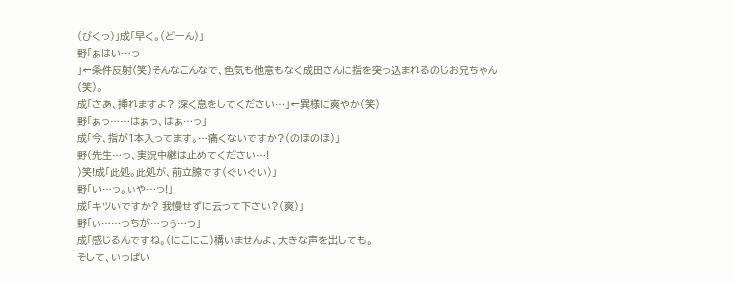(びくっ)」成「早く。(どーん)」
野「ぁはい…っ
」←条件反射(笑)そんなこんなで、色気も他意もなく成田さんに指を突っ込まれるのじお兄ちゃん(笑)。
成「さあ、挿れますよ? 深く息をしてください…」←異様に爽やか(笑)
野「ぁっ……はぁっ、はぁ…っ」
成「今、指が1本入ってます。…痛くないですか?(のほのほ)」
野(先生…っ、実況中継は止めてください…!
)笑!成「此処。此処が、前立腺です(ぐいぐい)」
野「い…っ。ぃや…っ!」
成「キツいですか? 我慢せずに云って下さい?(爽)」
野「ぃ……っちが…っぅ…っ」
成「感じるんですね。(にこにこ)構いませんよ、大きな声を出しても。
そして、いっぱい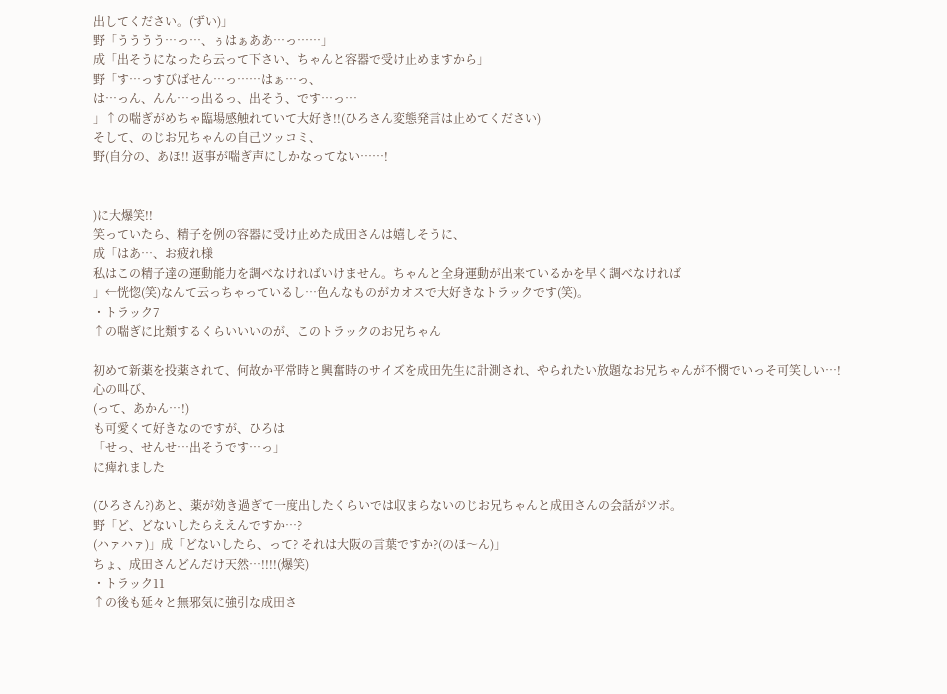出してください。(ずい)」
野「うううう…っ…、ぅはぁああ…っ……」
成「出そうになったら云って下さい、ちゃんと容器で受け止めますから」
野「す…っすびばせん…っ……はぁ…っ、
は…っん、んん…っ出るっ、出そう、です…っ…
」↑の喘ぎがめちゃ臨場感触れていて大好き!!(ひろさん変態発言は止めてください)
そして、のじお兄ちゃんの自己ツッコミ、
野(自分の、あほ!! 返事が喘ぎ声にしかなってない……!


)に大爆笑!!
笑っていたら、精子を例の容器に受け止めた成田さんは嬉しそうに、
成「はあ…、お疲れ様
私はこの精子達の運動能力を調べなければいけません。ちゃんと全身運動が出来ているかを早く調べなければ
」←恍惚(笑)なんて云っちゃっているし…色んなものがカオスで大好きなトラックです(笑)。
・トラック7
↑の喘ぎに比類するくらいいいのが、このトラックのお兄ちゃん

初めて新薬を投薬されて、何故か平常時と興奮時のサイズを成田先生に計測され、やられたい放題なお兄ちゃんが不憫でいっそ可笑しい…!
心の叫び、
(って、あかん…!)
も可愛くて好きなのですが、ひろは
「せっ、せんせ…出そうです…っ」
に痺れました

(ひろさん?)あと、薬が効き過ぎて一度出したくらいでは収まらないのじお兄ちゃんと成田さんの会話がツボ。
野「ど、どないしたらええんですか…?
(ハァハァ)」成「どないしたら、って? それは大阪の言葉ですか?(のほ〜ん)」
ちょ、成田さんどんだけ天然…!!!!(爆笑)
・トラック11
↑の後も延々と無邪気に強引な成田さ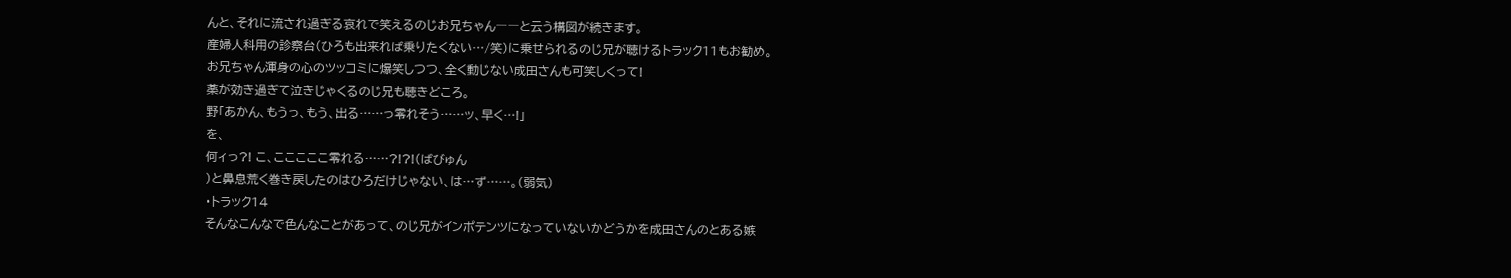んと、それに流され過ぎる哀れで笑えるのじお兄ちゃん――と云う構図が続きます。
産婦人科用の診察台(ひろも出来れば乗りたくない…/笑)に乗せられるのじ兄が聴けるトラック11もお勧め。
お兄ちゃん渾身の心のツッコミに爆笑しつつ、全く動じない成田さんも可笑しくって!
薬が効き過ぎて泣きじゃくるのじ兄も聴きどころ。
野「あかん、もうっ、もう、出る……っ零れそう……ッ、早く…!」
を、
何ィっ?! こ、こここここ零れる……?!?!(ばびゅん
)と鼻息荒く巻き戻したのはひろだけじゃない、は…ず……。(弱気)
・トラック14
そんなこんなで色んなことがあって、のじ兄がインポテンツになっていないかどうかを成田さんのとある嫉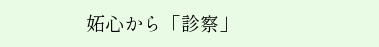妬心から「診察」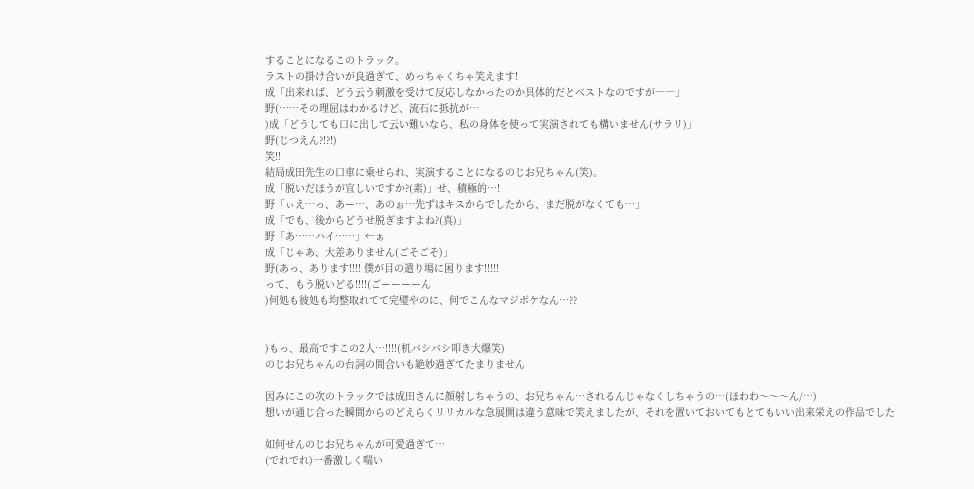することになるこのトラック。
ラストの掛け合いが良過ぎて、めっちゃくちゃ笑えます!
成「出来れば、どう云う刺激を受けて反応しなかったのか具体的だとベストなのですが――」
野(……その理屈はわかるけど、流石に抵抗が…
)成「どうしても口に出して云い難いなら、私の身体を使って実演されても構いません(サラリ)」
野(じつえん?!?!)
笑!!
結局成田先生の口車に乗せられ、実演することになるのじお兄ちゃん(笑)。
成「脱いだほうが宜しいですか?(素)」せ、積極的…!
野「ぃえ…っ、あー…、あのぉ…先ずはキスからでしたから、まだ脱がなくても…」
成「でも、後からどうせ脱ぎますよね?(真)」
野「あ……ハイ……」←ぁ
成「じゃあ、大差ありません(ごそごそ)」
野(あっ、あります!!!! 僕が目の遣り場に困ります!!!!!
って、もう脱いどる!!!!(ごーーーーん
)何処も彼処も均整取れてて完璧やのに、何でこんなマジボケなん…??


)もっ、最高ですこの2人…!!!!(机バシバシ叩き大爆笑)
のじお兄ちゃんの台詞の間合いも絶妙過ぎてたまりません

因みにこの次のトラックでは成田さんに顔射しちゃうの、お兄ちゃん…されるんじゃなくしちゃうの…(ほわわ〜〜〜ん/…)
想いが通じ合った瞬間からのどえらくリリカルな急展開は違う意味で笑えましたが、それを置いておいてもとてもいい出来栄えの作品でした

如何せんのじお兄ちゃんが可愛過ぎて…
(でれでれ)一番激しく喘い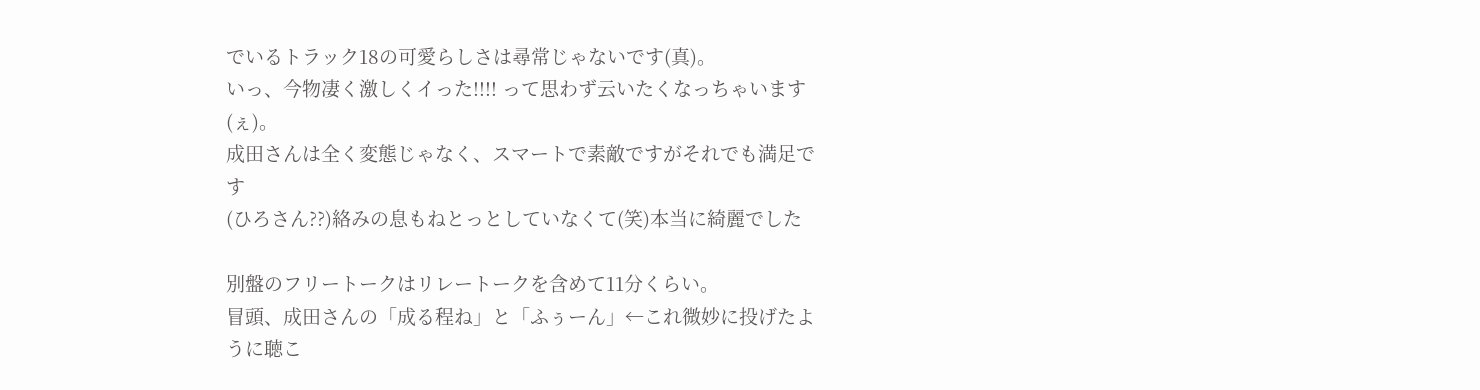でいるトラック18の可愛らしさは尋常じゃないです(真)。
いっ、今物凄く激しくイった!!!! って思わず云いたくなっちゃいます(ぇ)。
成田さんは全く変態じゃなく、スマートで素敵ですがそれでも満足です
(ひろさん??)絡みの息もねとっとしていなくて(笑)本当に綺麗でした

別盤のフリートークはリレートークを含めて11分くらい。
冒頭、成田さんの「成る程ね」と「ふぅーん」←これ微妙に投げたように聴こ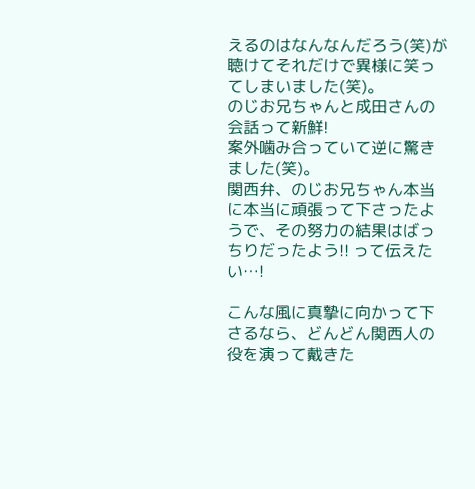えるのはなんなんだろう(笑)が聴けてそれだけで異様に笑ってしまいました(笑)。
のじお兄ちゃんと成田さんの会話って新鮮!
案外噛み合っていて逆に驚きました(笑)。
関西弁、のじお兄ちゃん本当に本当に頑張って下さったようで、その努力の結果はばっちりだったよう!! って伝えたい…!

こんな風に真摯に向かって下さるなら、どんどん関西人の役を演って戴きた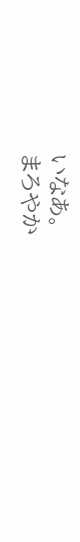いなあ。
まろやか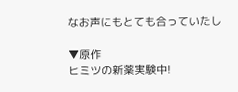なお声にもとても合っていたし

▼原作
ヒミツの新薬実験中!